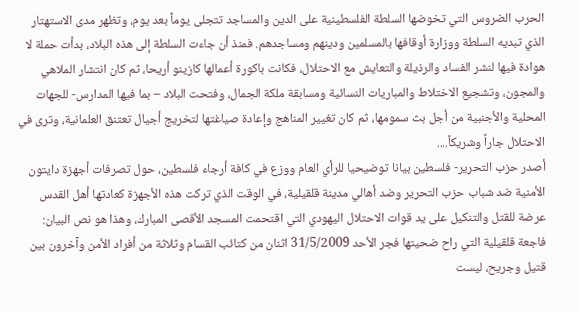الحرب الضروس التي تخوضها السلطة الفلسطينية على الدين والمساجد تتجلى يوماً بعد يوم، وتظهر مدى الاستهتار الذي تبديه السلطة ووزارة أوقافها بالمسلمين ودينهم ومساجدهم. فمنذ أن جاءت السلطة إلى هذه البلاد، بدأت حملة لا هوادة فيها لنشر الفساد والرذيلة والتعايش مع الاحتلال، فكانت باكورة أعمالها كازينو أريحا، ثم كان انتشار الملاهي والمجون، وتشجيع الاختلاط والمباريات النسائية ومسابقة ملكة الجمال، وفتحت البلاد – بما فيها المدارس- للجهات المحلية والأجنبية من أجل بث سمومها، ثم كان تغيير المناهج وإعادة صياغتها لتخريج أجيال تعتنق العلمانية، وترى في الاحتلال جاراً وشريكاً....
أصدر حزب التحرير- فلسطين بيانا توضيحيا للرأي العام ووزع في كافة أرجاء فلسطين، حول تصرفات أجهزة دايتون الأمنية ضد شباب حزب التحرير وضد أهالي مدينة قلقيلية، في الوقت الذي تركت هذه الأجهزة كعادتها أهل القدس عرضة للقتل والتنكيل على يد قوات الاحتلال اليهودي التي اقتحمت المسجد الأقصى المبارك، وهذا هو نص البيان:
فاجعة قلقيلية التي راح ضحيتها فجر الأحد 31/5/2009 اثنان من كتائب القسام وثلاثة من أفراد الأمن وآخرون بين قتيل وجريح، ليست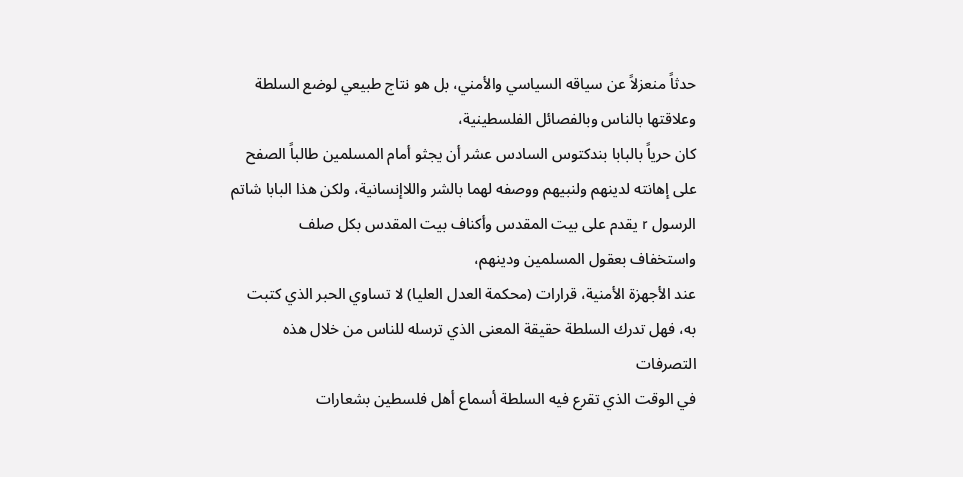حدثاً منعزلاً عن سياقه السياسي والأمني، بل هو نتاج طبيعي لوضع السلطة وعلاقتها بالناس وبالفصائل الفلسطينية،
كان حرياً بالبابا بندكتوس السادس عشر أن يجثو أمام المسلمين طالباً الصفح على إهانته لدينهم ولنبيهم ووصفه لهما بالشر واللاإنسانية، ولكن هذا البابا شاتم الرسول r يقدم على بيت المقدس وأكناف بيت المقدس بكل صلف واستخفاف بعقول المسلمين ودينهم،
عند الأجهزة الأمنية، قرارات (محكمة العدل العليا) لا تساوي الحبر الذي كتبت به، فهل تدرك السلطة حقيقة المعنى الذي ترسله للناس من خلال هذه التصرفات
في الوقت الذي تقرع فيه السلطة أسماع أهل فلسطين بشعارات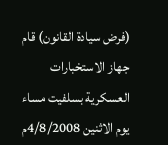(فرض سيادة القانون) قام جهاز الاستخبارات العسكرية بسلفيت مساء يوم الاثنين 4/8/2008م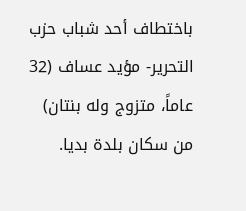باختطاف أحد شباب حزب التحرير- مؤيد عساف (32 عاماً، متزوج وله بنتان) من سكان بلدة بديا.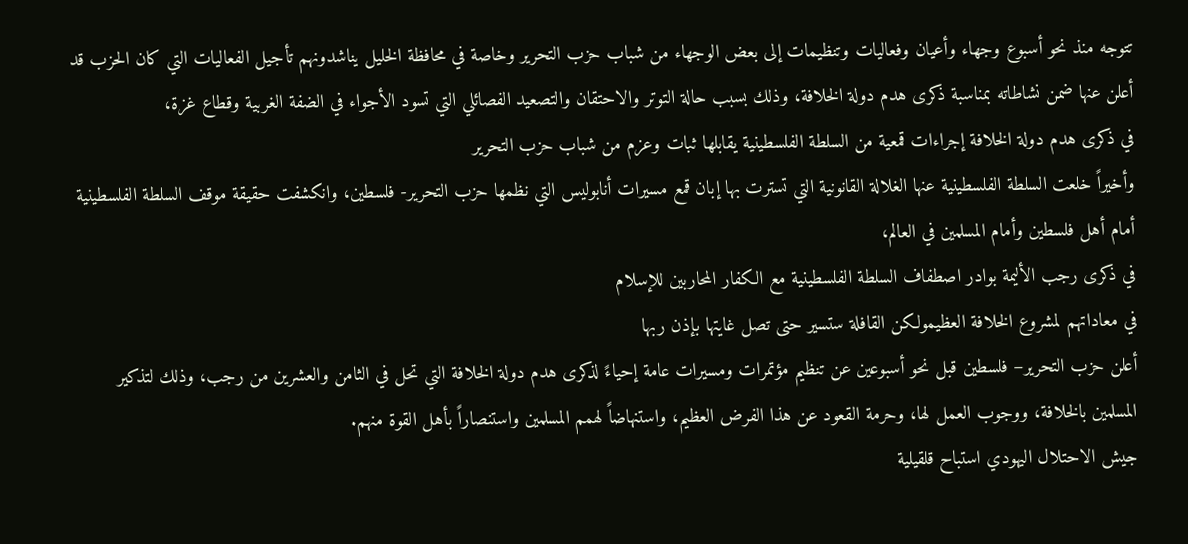تتوجه منذ نحو أسبوع وجهاء وأعيان وفعاليات وتنظيمات إلى بعض الوجهاء من شباب حزب التحرير وخاصة في محافظة الخليل يناشدونهم تأجيل الفعاليات التي كان الحزب قد أعلن عنها ضمن نشاطاته بمناسبة ذكرى هدم دولة الخلافة، وذلك بسبب حالة التوتر والاحتقان والتصعيد الفصائلي التي تسود الأجواء في الضفة الغربية وقطاع غزة،
في ذكرى هدم دولة الخلافة إجراءات قمعية من السلطة الفلسطينية يقابلها ثبات وعزم من شباب حزب التحرير
وأخيراً خلعت السلطة الفلسطينية عنها الغلالة القانونية التي تسترت بها إبان قمع مسيرات أنابوليس التي نظمها حزب التحرير- فلسطين، وانكشفت حقيقة موقف السلطة الفلسطينية أمام أهل فلسطين وأمام المسلمين في العالم،
في ذكرى رجب الأليمة بوادر اصطفاف السلطة الفلسطينية مع الكفار المحاربين للإسلام
في معاداتهم لمشروع الخلافة العظيمولكن القافلة ستسير حتى تصل غايتها بإذن ربها
أعلن حزب التحرير– فلسطين قبل نحو أسبوعين عن تنظيم مؤتمرات ومسيرات عامة إحياءً لذكرى هدم دولة الخلافة التي تحل في الثامن والعشرين من رجب، وذلك لتذكير المسلمين بالخلافة، ووجوب العمل لها، وحرمة القعود عن هذا الفرض العظيم، واستنهاضاً لهمم المسلمين واستنصاراً بأهل القوة منهم.
جيش الاحتلال اليهودي استباح قلقيلية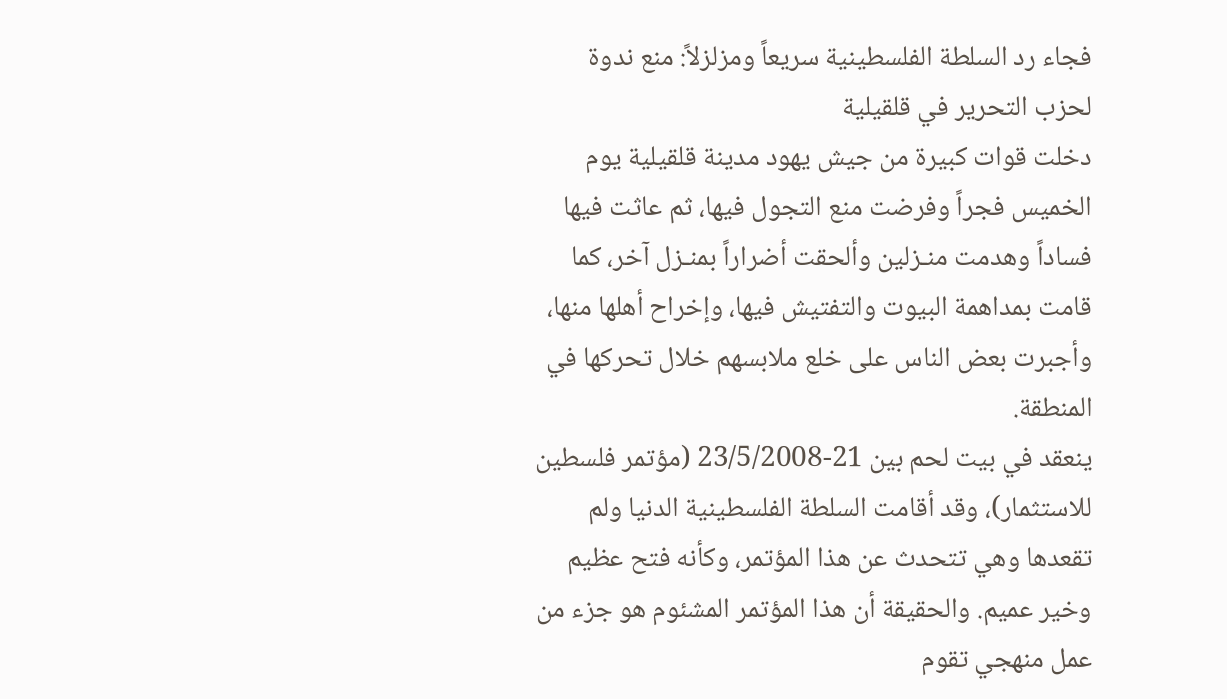فجاء رد السلطة الفلسطينية سريعاً ومزلزلاً: منع ندوة لحزب التحرير في قلقيلية
دخلت قوات كبيرة من جيش يهود مدينة قلقيلية يوم الخميس فجراً وفرضت منع التجول فيها، ثم عاثت فيها فساداً وهدمت منـزلين وألحقت أضراراً بمنـزل آخر، كما قامت بمداهمة البيوت والتفتيش فيها، وإخراح أهلها منها، وأجبرت بعض الناس على خلع ملابسهم خلال تحركها في المنطقة.
ينعقد في بيت لحم بين 21-23/5/2008 (مؤتمر فلسطين للاستثمار)، وقد أقامت السلطة الفلسطينية الدنيا ولم تقعدها وهي تتحدث عن هذا المؤتمر، وكأنه فتح عظيم وخير عميم. والحقيقة أن هذا المؤتمر المشئوم هو جزء من عمل منهجي تقوم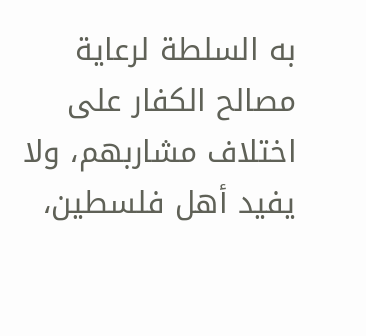به السلطة لرعاية مصالح الكفار على اختلاف مشاربهم، ولا يفيد أهل فلسطين،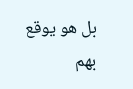بل هو يوقع بهم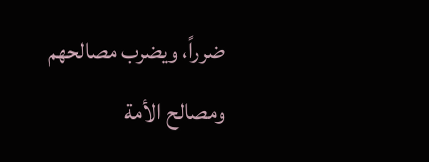ضرراً، ويضرب مصالحهم ومصالح الأمة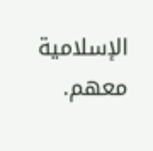الإسلامية معهم.